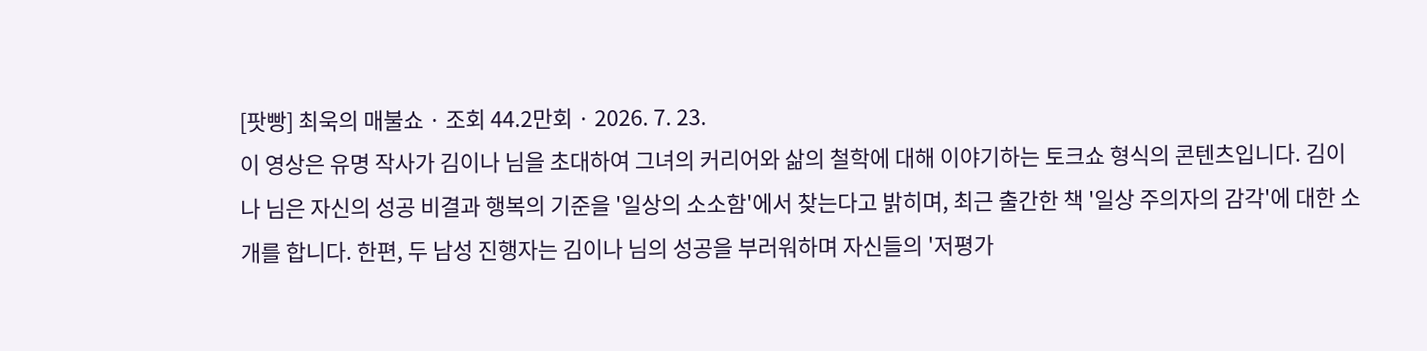[팟빵] 최욱의 매불쇼 · 조회 44.2만회 · 2026. 7. 23.
이 영상은 유명 작사가 김이나 님을 초대하여 그녀의 커리어와 삶의 철학에 대해 이야기하는 토크쇼 형식의 콘텐츠입니다. 김이나 님은 자신의 성공 비결과 행복의 기준을 '일상의 소소함'에서 찾는다고 밝히며, 최근 출간한 책 '일상 주의자의 감각'에 대한 소개를 합니다. 한편, 두 남성 진행자는 김이나 님의 성공을 부러워하며 자신들의 '저평가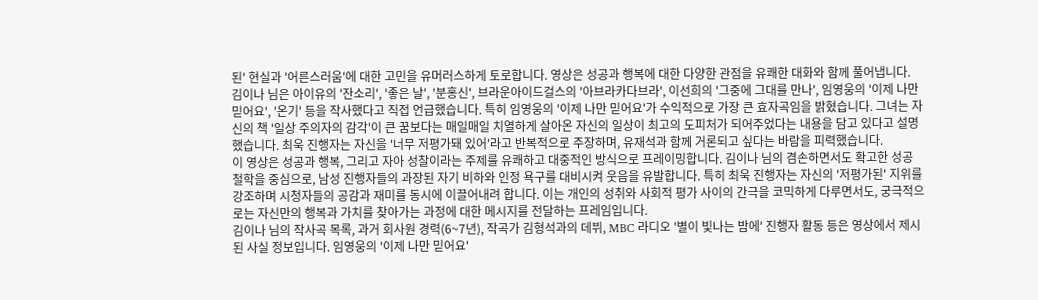된' 현실과 '어른스러움'에 대한 고민을 유머러스하게 토로합니다. 영상은 성공과 행복에 대한 다양한 관점을 유쾌한 대화와 함께 풀어냅니다.
김이나 님은 아이유의 '잔소리', '좋은 날', '분홍신', 브라운아이드걸스의 '아브라카다브라', 이선희의 '그중에 그대를 만나', 임영웅의 '이제 나만 믿어요', '온기' 등을 작사했다고 직접 언급했습니다. 특히 임영웅의 '이제 나만 믿어요'가 수익적으로 가장 큰 효자곡임을 밝혔습니다. 그녀는 자신의 책 '일상 주의자의 감각'이 큰 꿈보다는 매일매일 치열하게 살아온 자신의 일상이 최고의 도피처가 되어주었다는 내용을 담고 있다고 설명했습니다. 최욱 진행자는 자신을 '너무 저평가돼 있어'라고 반복적으로 주장하며, 유재석과 함께 거론되고 싶다는 바람을 피력했습니다.
이 영상은 성공과 행복, 그리고 자아 성찰이라는 주제를 유쾌하고 대중적인 방식으로 프레이밍합니다. 김이나 님의 겸손하면서도 확고한 성공 철학을 중심으로, 남성 진행자들의 과장된 자기 비하와 인정 욕구를 대비시켜 웃음을 유발합니다. 특히 최욱 진행자는 자신의 '저평가된' 지위를 강조하며 시청자들의 공감과 재미를 동시에 이끌어내려 합니다. 이는 개인의 성취와 사회적 평가 사이의 간극을 코믹하게 다루면서도, 궁극적으로는 자신만의 행복과 가치를 찾아가는 과정에 대한 메시지를 전달하는 프레임입니다.
김이나 님의 작사곡 목록, 과거 회사원 경력(6~7년), 작곡가 김형석과의 데뷔, MBC 라디오 '별이 빛나는 밤에' 진행자 활동 등은 영상에서 제시된 사실 정보입니다. 임영웅의 '이제 나만 믿어요'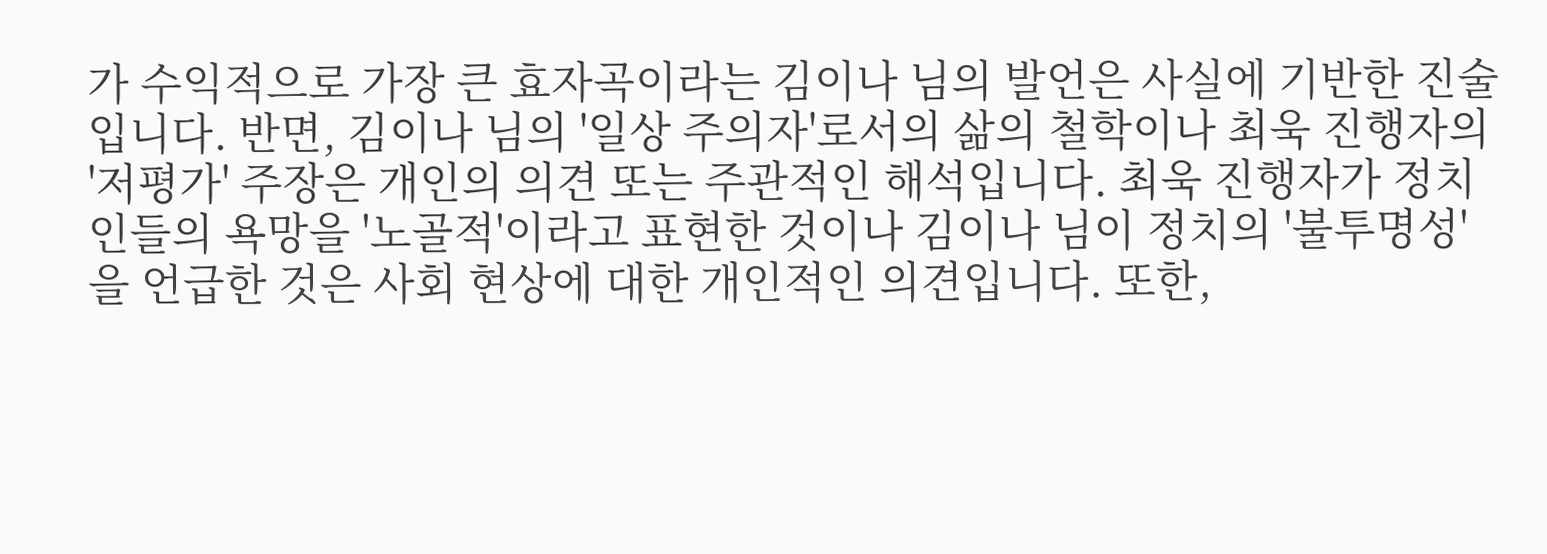가 수익적으로 가장 큰 효자곡이라는 김이나 님의 발언은 사실에 기반한 진술입니다. 반면, 김이나 님의 '일상 주의자'로서의 삶의 철학이나 최욱 진행자의 '저평가' 주장은 개인의 의견 또는 주관적인 해석입니다. 최욱 진행자가 정치인들의 욕망을 '노골적'이라고 표현한 것이나 김이나 님이 정치의 '불투명성'을 언급한 것은 사회 현상에 대한 개인적인 의견입니다. 또한,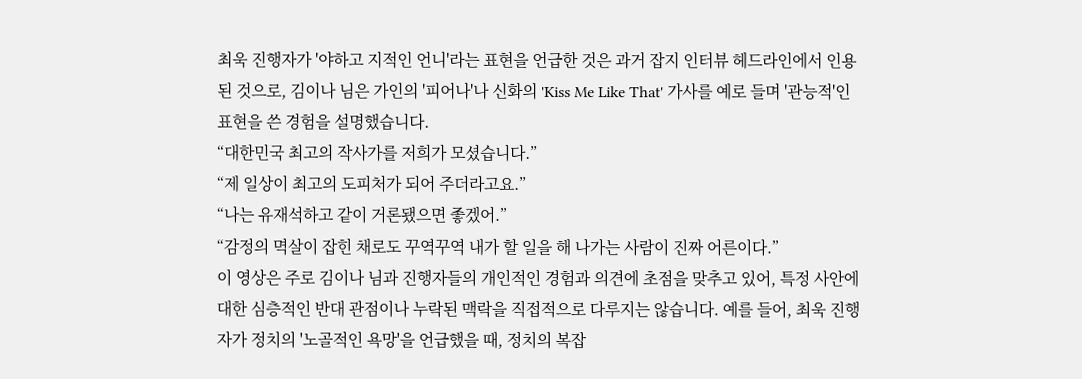최욱 진행자가 '야하고 지적인 언니'라는 표현을 언급한 것은 과거 잡지 인터뷰 헤드라인에서 인용된 것으로, 김이나 님은 가인의 '피어나'나 신화의 'Kiss Me Like That' 가사를 예로 들며 '관능적'인 표현을 쓴 경험을 설명했습니다.
“대한민국 최고의 작사가를 저희가 모셨습니다.”
“제 일상이 최고의 도피처가 되어 주더라고요.”
“나는 유재석하고 같이 거론됐으면 좋겠어.”
“감정의 멱살이 잡힌 채로도 꾸역꾸역 내가 할 일을 해 나가는 사람이 진짜 어른이다.”
이 영상은 주로 김이나 님과 진행자들의 개인적인 경험과 의견에 초점을 맞추고 있어, 특정 사안에 대한 심층적인 반대 관점이나 누락된 맥락을 직접적으로 다루지는 않습니다. 예를 들어, 최욱 진행자가 정치의 '노골적인 욕망'을 언급했을 때, 정치의 복잡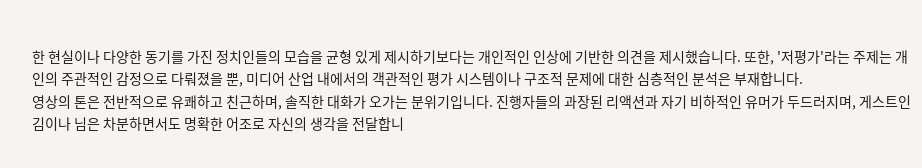한 현실이나 다양한 동기를 가진 정치인들의 모습을 균형 있게 제시하기보다는 개인적인 인상에 기반한 의견을 제시했습니다. 또한, '저평가'라는 주제는 개인의 주관적인 감정으로 다뤄졌을 뿐, 미디어 산업 내에서의 객관적인 평가 시스템이나 구조적 문제에 대한 심층적인 분석은 부재합니다.
영상의 톤은 전반적으로 유쾌하고 친근하며, 솔직한 대화가 오가는 분위기입니다. 진행자들의 과장된 리액션과 자기 비하적인 유머가 두드러지며, 게스트인 김이나 님은 차분하면서도 명확한 어조로 자신의 생각을 전달합니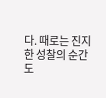다. 때로는 진지한 성찰의 순간도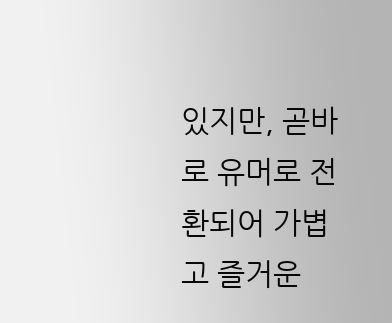있지만, 곧바로 유머로 전환되어 가볍고 즐거운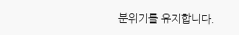분위기를 유지합니다.